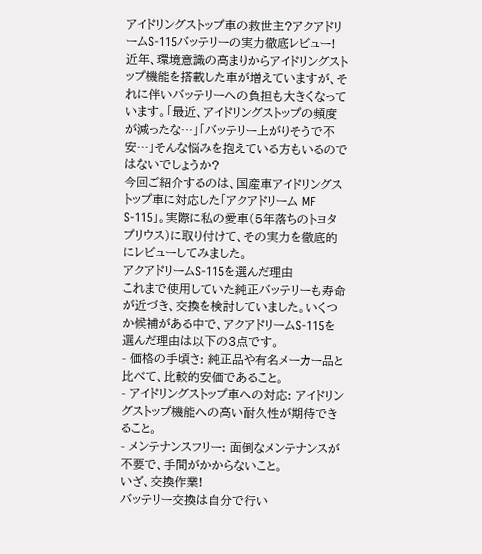アイドリングストップ車の救世主?アクアドリームS-115バッテリーの実力徹底レビュー!
近年、環境意識の高まりからアイドリングストップ機能を搭載した車が増えていますが、それに伴いバッテリーへの負担も大きくなっています。「最近、アイドリングストップの頻度が減ったな…」「バッテリー上がりそうで不安…」そんな悩みを抱えている方もいるのではないでしょうか?
今回ご紹介するのは、国産車アイドリングストップ車に対応した「アクアドリーム MF S-115」。実際に私の愛車(5年落ちのトヨタ プリウス)に取り付けて、その実力を徹底的にレビューしてみました。
アクアドリームS-115を選んだ理由
これまで使用していた純正バッテリーも寿命が近づき、交換を検討していました。いくつか候補がある中で、アクアドリームS-115を選んだ理由は以下の3点です。
- 価格の手頃さ: 純正品や有名メーカー品と比べて、比較的安価であること。
- アイドリングストップ車への対応: アイドリングストップ機能への高い耐久性が期待できること。
- メンテナンスフリー: 面倒なメンテナンスが不要で、手間がかからないこと。
いざ、交換作業!
バッテリー交換は自分で行い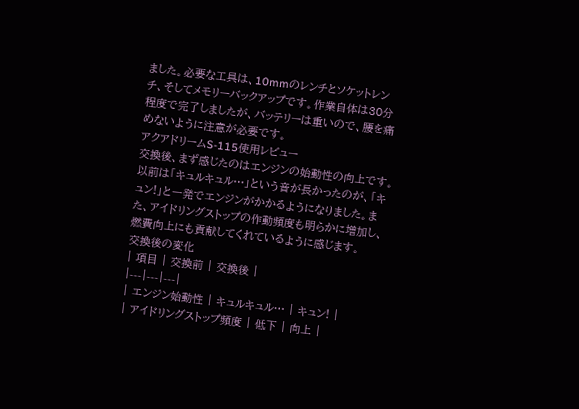ました。必要な工具は、10mmのレンチとソケットレンチ、そしてメモリーバックアップです。作業自体は30分程度で完了しましたが、バッテリーは重いので、腰を痛めないように注意が必要です。
アクアドリームS-115使用レビュー
交換後、まず感じたのはエンジンの始動性の向上です。以前は「キュルキュル…」という音が長かったのが、「キュン!」と一発でエンジンがかかるようになりました。また、アイドリングストップの作動頻度も明らかに増加し、燃費向上にも貢献してくれているように感じます。
交換後の変化
| 項目 | 交換前 | 交換後 |
|---|---|---|
| エンジン始動性 | キュルキュル… | キュン! |
| アイドリングストップ頻度 | 低下 | 向上 |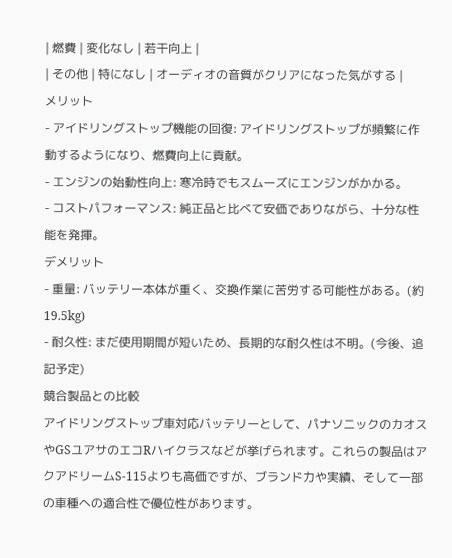| 燃費 | 変化なし | 若干向上 |
| その他 | 特になし | オーディオの音質がクリアになった気がする |
メリット
- アイドリングストップ機能の回復: アイドリングストップが頻繁に作動するようになり、燃費向上に貢献。
- エンジンの始動性向上: 寒冷時でもスムーズにエンジンがかかる。
- コストパフォーマンス: 純正品と比べて安価でありながら、十分な性能を発揮。
デメリット
- 重量: バッテリー本体が重く、交換作業に苦労する可能性がある。(約19.5kg)
- 耐久性: まだ使用期間が短いため、長期的な耐久性は不明。(今後、追記予定)
競合製品との比較
アイドリングストップ車対応バッテリーとして、パナソニックのカオスやGSユアサのエコRハイクラスなどが挙げられます。これらの製品はアクアドリームS-115よりも高価ですが、ブランド力や実績、そして一部の車種への適合性で優位性があります。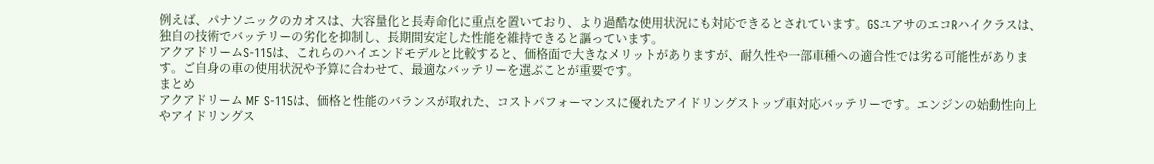例えば、パナソニックのカオスは、大容量化と長寿命化に重点を置いており、より過酷な使用状況にも対応できるとされています。GSユアサのエコRハイクラスは、独自の技術でバッテリーの劣化を抑制し、長期間安定した性能を維持できると謳っています。
アクアドリームS-115は、これらのハイエンドモデルと比較すると、価格面で大きなメリットがありますが、耐久性や一部車種への適合性では劣る可能性があります。ご自身の車の使用状況や予算に合わせて、最適なバッテリーを選ぶことが重要です。
まとめ
アクアドリーム MF S-115は、価格と性能のバランスが取れた、コストパフォーマンスに優れたアイドリングストップ車対応バッテリーです。エンジンの始動性向上やアイドリングス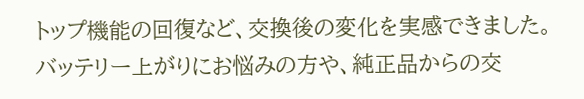トップ機能の回復など、交換後の変化を実感できました。バッテリー上がりにお悩みの方や、純正品からの交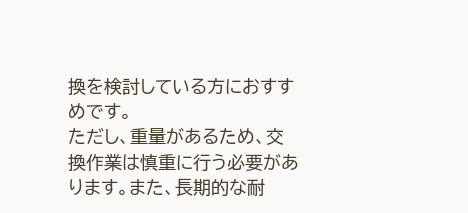換を検討している方におすすめです。
ただし、重量があるため、交換作業は慎重に行う必要があります。また、長期的な耐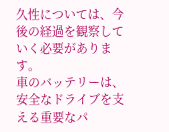久性については、今後の経過を観察していく必要があります。
車のバッテリーは、安全なドライブを支える重要なパ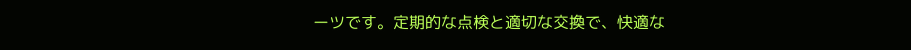ーツです。定期的な点検と適切な交換で、快適な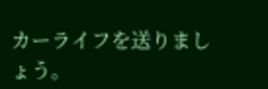カーライフを送りましょう。